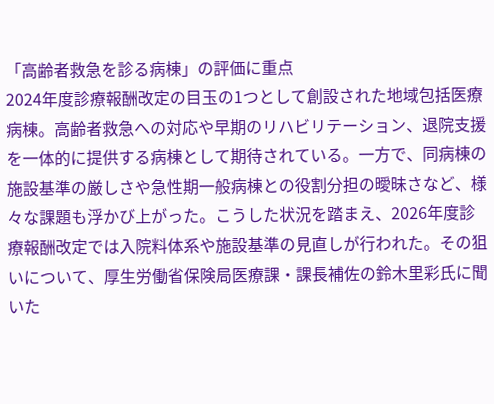「高齢者救急を診る病棟」の評価に重点
2024年度診療報酬改定の目玉の1つとして創設された地域包括医療病棟。高齢者救急への対応や早期のリハビリテーション、退院支援を一体的に提供する病棟として期待されている。一方で、同病棟の施設基準の厳しさや急性期一般病棟との役割分担の曖昧さなど、様々な課題も浮かび上がった。こうした状況を踏まえ、2026年度診療報酬改定では入院料体系や施設基準の見直しが行われた。その狙いについて、厚生労働省保険局医療課・課長補佐の鈴木里彩氏に聞いた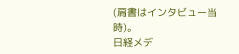(肩書はインタビュー当時)。
日経メデ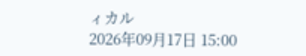ィカル
2026年09月17日 15:00